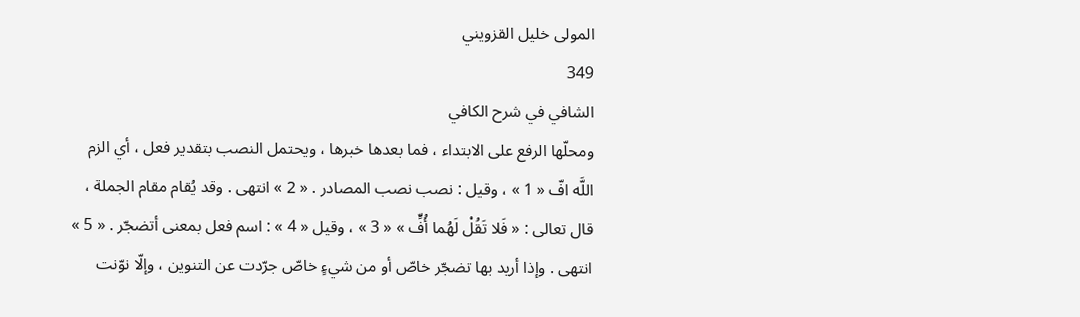المولى خليل القزويني
349
الشافي في شرح الكافي
ومحلّها الرفع على الابتداء ، فما بعدها خبرها ، ويحتمل النصب بتقدير فعل ، أي الزم اللَّه افّ « 1 » ، وقيل : نصب نصب المصادر . « 2 » انتهى . وقد يُقام مقام الجملة ، قال تعالى : « فَلا تَقُلْ لَهُما أُفٍّ » « 3 » ، وقيل « 4 » : اسم فعل بمعنى أتضجّر . « 5 » انتهى . وإذا أريد بها تضجّر خاصّ أو من شيءٍ خاصّ جرّدت عن التنوين ، وإلّا نوّنت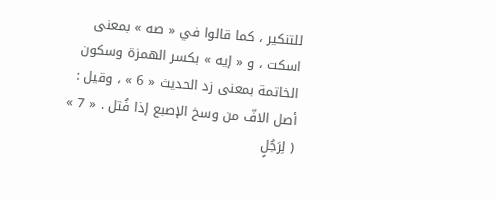للتنكير ، كما قالوا في « صه » بمعنى اسكت ، و « إيه » بكسر الهمزة وسكون الخاتمة بمعنى زد الحديث « 6 » ، وقيل : أصل الافّ من وسخ الإصبع إذا فُتل . « 7 » ( لِرَجُلٍ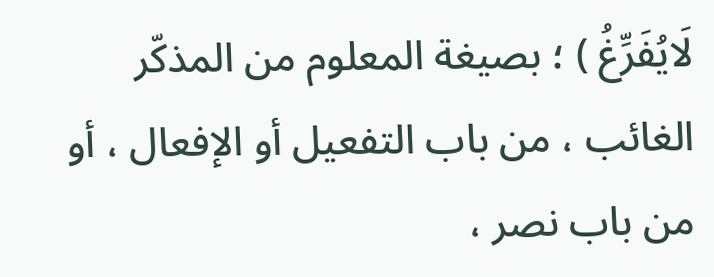لَايُفَرِّغُ ) ؛ بصيغة المعلوم من المذكّر الغائب ، من باب التفعيل أو الإفعال ، أو من باب نصر ،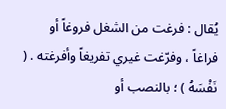يُقال : فرغت من الشغل فروغاً أو فراغاً ، وفرّغت غيري تفريغاً وأفرغته . ( نَفْسَهُ ) ؛ بالنصب أو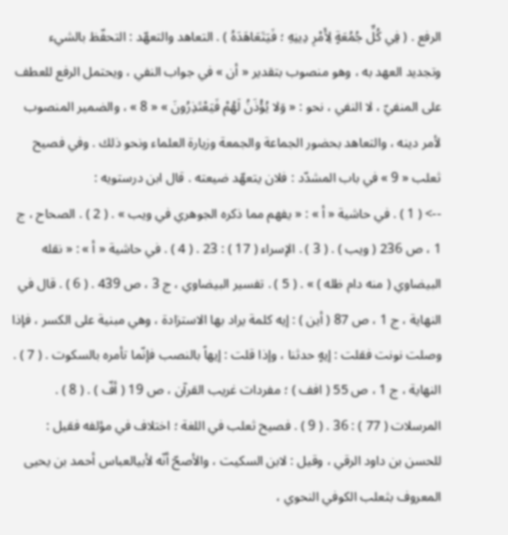الرفع . ( فِي كُلِّ جُمُعَةٍ لِأَمْرِ دِينِهِ ؛ فَيَتَعَاهَدَهُ ) . التعاهد والتعهّد : التحفّظ بالشيء وتجديد العهد به ، وهو منصوب بتقدير « أن » في جواب النفي ، ويحتمل الرفع للعطف على المنفيّ ، لا النفي ، نحو : « وَلا يُؤْذَنُ لَهُمْ فَيَعْتَذِرُونَ » « 8 » ، والضمير المنصوب لأمر دينه ، والتعاهد بحضور الجماعة والجمعة وزيارة العلماء ونحو ذلك . وفي فصيح ثعلب « 9 » في باب المشدّد : فلان يتعهّد ضيعته . قال ابن درستويه :
--> ( 1 ) . في حاشية « أ » : « يفهم مما ذكره الجوهري في ويب » . ( 2 ) . الصحاح ، ج 1 ، ص 236 ( ويب ) . ( 3 ) . الإسراء ( 17 ) : 23 . ( 4 ) . في حاشية « أ » : « نقله البيضاوي ( منه دام ظله ) » . ( 5 ) . تفسير البيضاوي ، ج 3 ، ص 439 . ( 6 ) . قال في النهاية ، ج 1 ، ص 87 ( أين ) : إيه كلمة يراد بها الاستزادة ، وهي مبنية على الكسر ، فإذا وصلت نونت فقلت : إيهٍ حدثنا ، وإذا قلت : إيهاً بالنصب فإنّما تأمره بالسكوت . ( 7 ) . النهاية ، ج 1 ، ص 55 ( افف ) ؛ مفردات غريب القرآن ، ص 19 ( أفّ ) . ( 8 ) . المرسلات ( 77 ) : 36 . ( 9 ) . فصيح ثعلب في اللغة ؛ اختلاف في مؤلفه فقيل : للحسن بن داود الرقي ، وقيل : لابن السكيت ، والأصحّ أنّه لأبيالعباس أحمد بن يحيى المعروف بثعلب الكوفي النحوي ،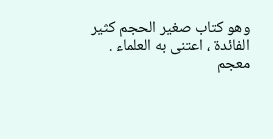وهو كتاب صغير الحجم كثير الفائدة ، اعتنى به العلماء . معجم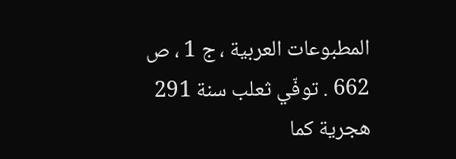المطبوعات العربية ، ج 1 ، ص 662 . توفّي ثعلب سنة 291 هجرية كما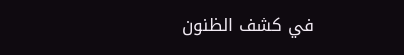في كشف الظنون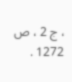، ج 2 ، ص 1272 .